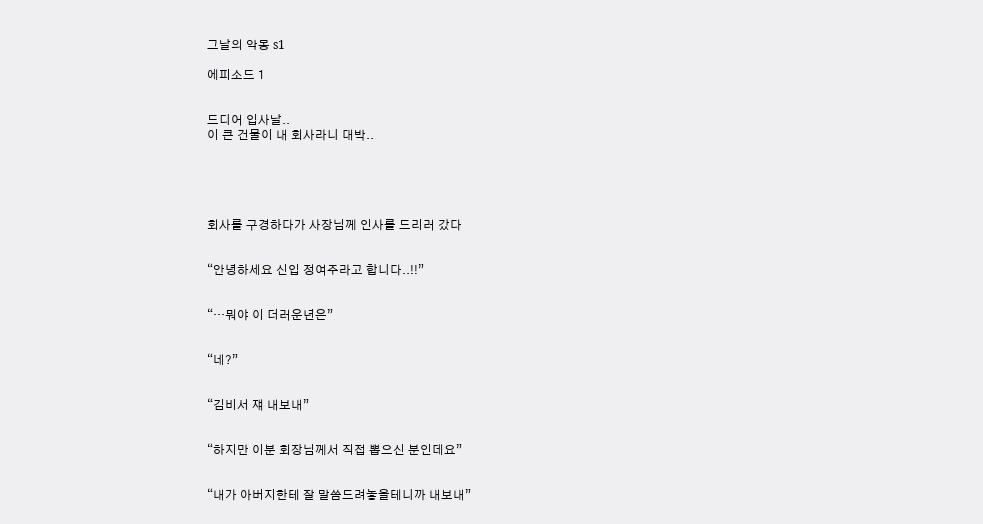그날의 악몽 s1

에피소드 1


드디어 입사날..
이 큰 건물이 내 회사라니 대박..





회사를 구경하다가 사장님께 인사를 드리러 갔다


“안녕하세요 신입 정여주라고 합니다..!!”


“…뭐야 이 더러운년은”


“네?”


“김비서 쟤 내보내”


“하지만 이분 회장님께서 직접 뽑으신 분인데요”


“내가 아버지한테 잘 말씀드려놓을테니까 내보내”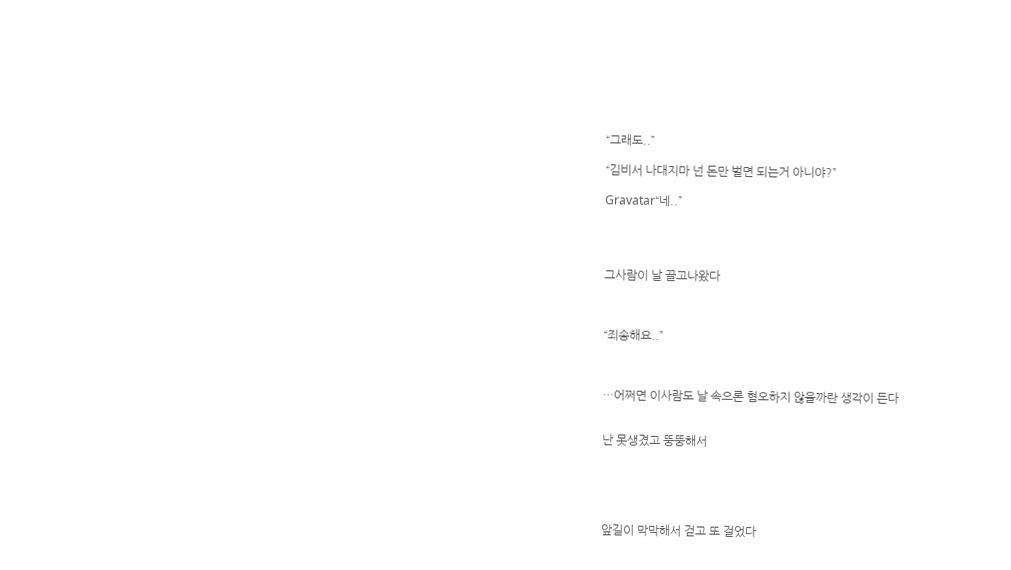“그래도..”

“김비서 나대지마 넌 돈만 벌면 되는거 아니야?”

Gravatar“네..”




그사람이 날 끌고나왔다



“죄송해요..”



…어쩌면 이사람도 날 속으론 혐오하지 않을까란 생각이 든다


난 못생겼고 뚱뚱해서





앞길이 막막해서 걷고 또 걸었다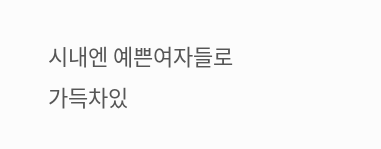시내엔 예쁜여자들로 가득차있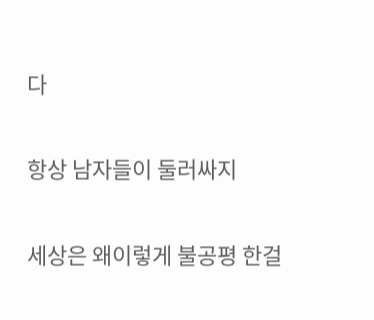다


항상 남자들이 둘러싸지


세상은 왜이렇게 불공평 한걸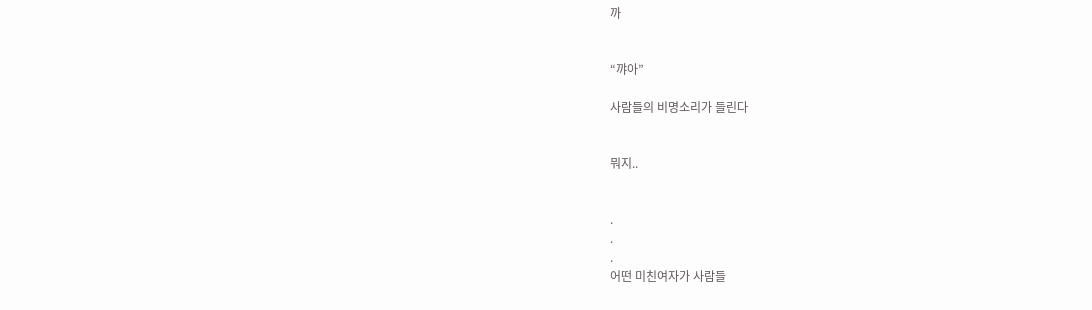까


“꺄아”

사람들의 비명소리가 들린다


뭐지..


.
.
.
어떤 미친여자가 사람들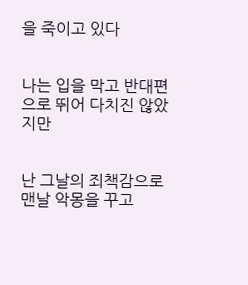을 죽이고 있다


나는 입을 막고 반대편으로 뛰어 다치진 않았지만


난 그날의 죄책감으로 맨날 악몽을 꾸고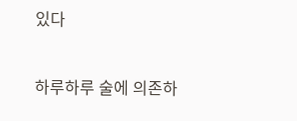있다


하루하루 술에 의존하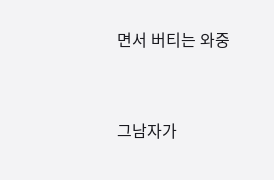면서 버티는 와중



그남자가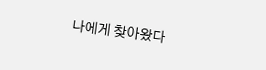나에게 찾아왔다